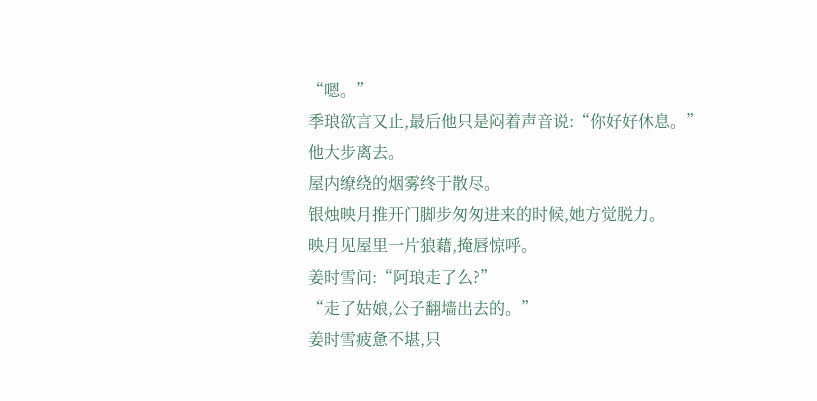“嗯。”
季琅欲言又止,最后他只是闷着声音说:“你好好休息。”
他大步离去。
屋内缭绕的烟雾终于散尽。
银烛映月推开门脚步匆匆进来的时候,她方觉脱力。
映月见屋里一片狼藉,掩唇惊呼。
姜时雪问:“阿琅走了么?”
“走了姑娘,公子翻墙出去的。”
姜时雪疲惫不堪,只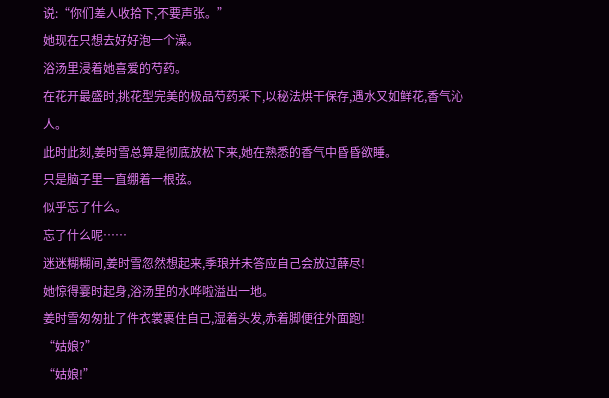说:“你们差人收拾下,不要声张。”
她现在只想去好好泡一个澡。
浴汤里浸着她喜爱的芍药。
在花开最盛时,挑花型完美的极品芍药采下,以秘法烘干保存,遇水又如鲜花,香气沁人。
此时此刻,姜时雪总算是彻底放松下来,她在熟悉的香气中昏昏欲睡。
只是脑子里一直绷着一根弦。
似乎忘了什么。
忘了什么呢……
迷迷糊糊间,姜时雪忽然想起来,季琅并未答应自己会放过薛尽!
她惊得霎时起身,浴汤里的水哗啦溢出一地。
姜时雪匆匆扯了件衣裳裹住自己,湿着头发,赤着脚便往外面跑!
“姑娘?”
“姑娘!”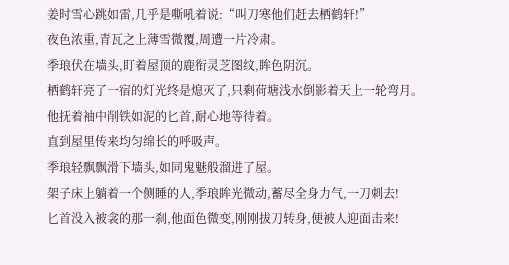姜时雪心跳如雷,几乎是嘶吼着说:“叫刀寒他们赶去栖鹤轩!”
夜色浓重,青瓦之上薄雪微覆,周遭一片冷肃。
季琅伏在墙头,盯着屋顶的鹿衔灵芝图纹,眸色阴沉。
栖鹤轩亮了一宿的灯光终是熄灭了,只剩荷塘浅水倒影着天上一轮弯月。
他抚着袖中削铁如泥的匕首,耐心地等待着。
直到屋里传来均匀绵长的呼吸声。
季琅轻飘飘滑下墙头,如同鬼魅般溜进了屋。
架子床上躺着一个侧睡的人,季琅眸光微动,蓄尽全身力气,一刀刺去!
匕首没入被衾的那一刹,他面色微变,刚刚拔刀转身,便被人迎面击来!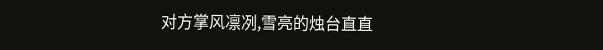对方掌风凛冽,雪亮的烛台直直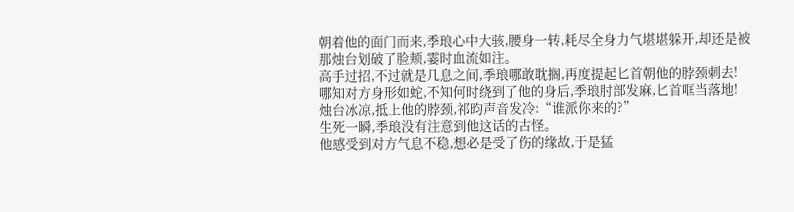朝着他的面门而来,季琅心中大骇,腰身一转,耗尽全身力气堪堪躲开,却还是被那烛台划破了脸颊,霎时血流如注。
高手过招,不过就是几息之间,季琅哪敢耽搁,再度提起匕首朝他的脖颈刺去!
哪知对方身形如蛇,不知何时绕到了他的身后,季琅肘部发麻,匕首哐当落地!
烛台冰凉,抵上他的脖颈,祁昀声音发冷:“谁派你来的?”
生死一瞬,季琅没有注意到他这话的古怪。
他感受到对方气息不稳,想必是受了伤的缘故,于是猛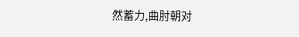然蓄力,曲肘朝对